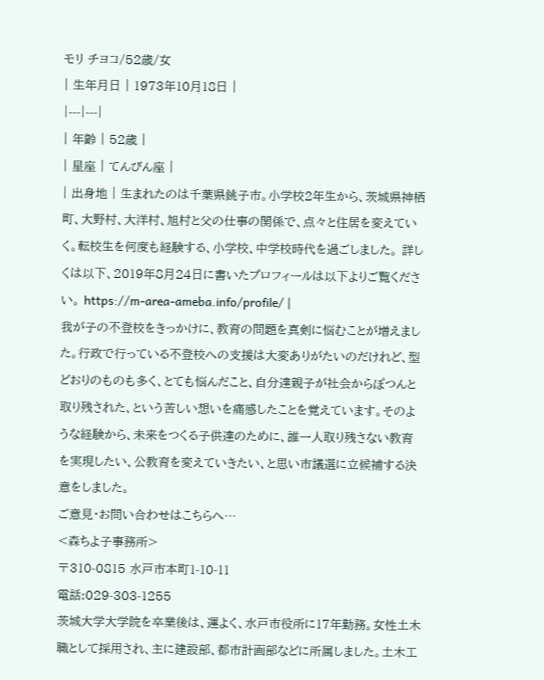モリ チヨコ/52歳/女
| 生年月日 | 1973年10月18日 |
|---|---|
| 年齢 | 52歳 |
| 星座 | てんびん座 |
| 出身地 | 生まれたのは千葉県銚子市。小学校2年生から、茨城県神栖町、大野村、大洋村、旭村と父の仕事の関係で、点々と住居を変えていく。転校生を何度も経験する、小学校、中学校時代を過ごしました。 詳しくは以下、2019年8月24日に書いたプロフィールは以下よりご覧ください。 https://m-area-ameba.info/profile/ |
我が子の不登校をきっかけに、教育の問題を真剣に悩むことが増えました。行政で行っている不登校への支援は大変ありがたいのだけれど、型どおりのものも多く、とても悩んだこと、自分達親子が社会からぽつんと取り残された、という苦しい想いを痛感したことを覚えています。そのような経験から、未来をつくる子供達のために、誰一人取り残さない教育を実現したい、公教育を変えていきたい、と思い市議選に立候補する決意をしました。
ご意見・お問い合わせはこちらへ…
<森ちよ子事務所>
〒310-0815 水戸市本町1-10-11
電話:029-303-1255
茨城大学大学院を卒業後は、運よく、水戸市役所に17年勤務。女性土木職として採用され、主に建設部、都市計画部などに所属しました。土木工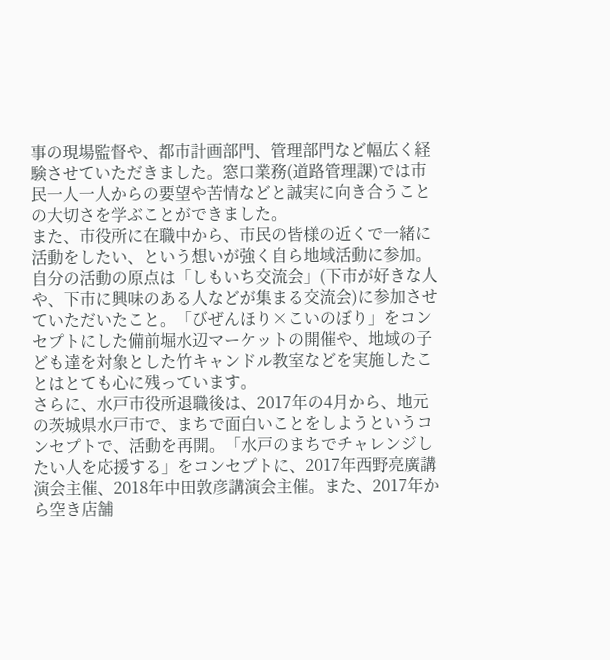事の現場監督や、都市計画部門、管理部門など幅広く経験させていただきました。窓口業務(道路管理課)では市民一人一人からの要望や苦情などと誠実に向き合うことの大切さを学ぶことができました。
また、市役所に在職中から、市民の皆様の近くで一緒に活動をしたい、という想いが強く自ら地域活動に参加。自分の活動の原点は「しもいち交流会」(下市が好きな人や、下市に興味のある人などが集まる交流会)に参加させていただいたこと。「びぜんほり×こいのぼり」をコンセプトにした備前堀水辺マーケットの開催や、地域の子ども達を対象とした竹キャンドル教室などを実施したことはとても心に残っています。
さらに、水戸市役所退職後は、2017年の4月から、地元の茨城県水戸市で、まちで面白いことをしようというコンセプトで、活動を再開。「水戸のまちでチャレンジしたい人を応援する」をコンセプトに、2017年西野亮廣講演会主催、2018年中田敦彦講演会主催。また、2017年から空き店舗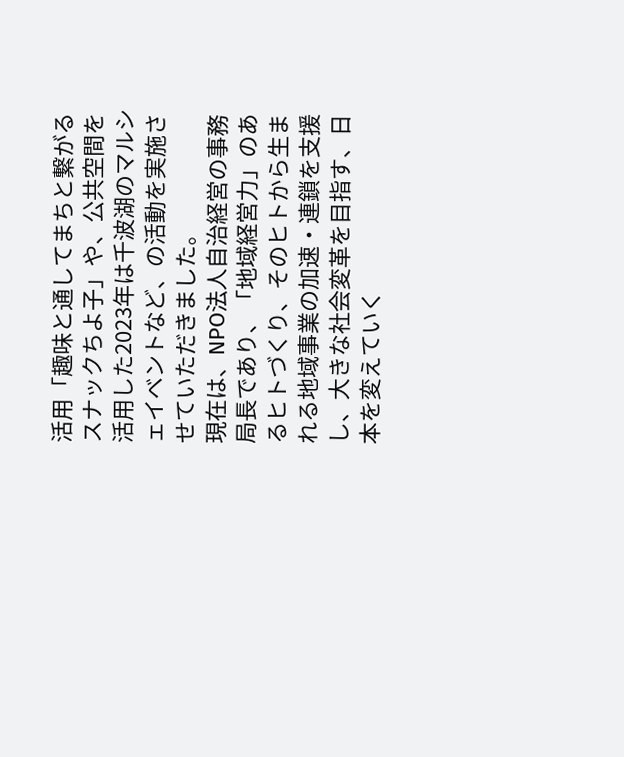活用「趣味と通してまちと繋がるスナックちよ子」や、公共空間を活用した2023年は千波湖のマルシェイベントなど、の活動を実施させていただきました。
現在は、NPO法人自治経営の事務局長であり、「地域経営力」のあるヒトづくり、そのヒトから生まれる地域事業の加速・連鎖を支援し、大きな社会変革を目指す、日本を変えていく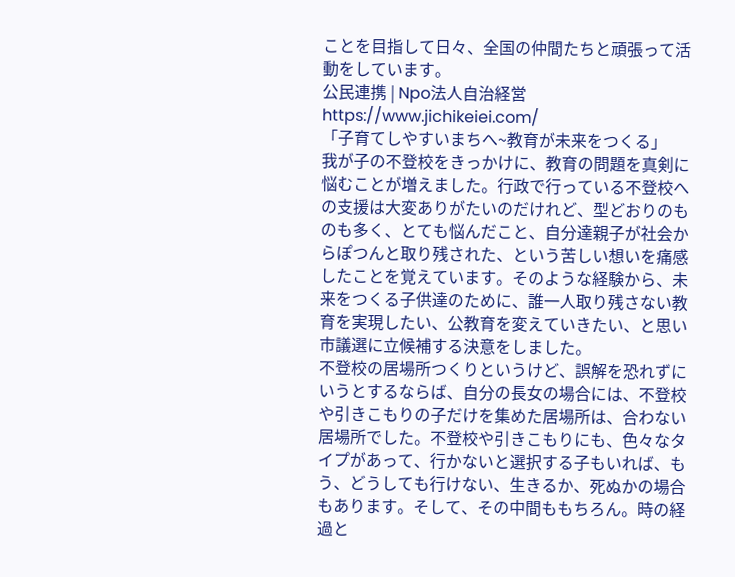ことを目指して日々、全国の仲間たちと頑張って活動をしています。
公民連携 | Npo法人自治経営
https://www.jichikeiei.com/
「子育てしやすいまちへ~教育が未来をつくる」
我が子の不登校をきっかけに、教育の問題を真剣に悩むことが増えました。行政で行っている不登校への支援は大変ありがたいのだけれど、型どおりのものも多く、とても悩んだこと、自分達親子が社会からぽつんと取り残された、という苦しい想いを痛感したことを覚えています。そのような経験から、未来をつくる子供達のために、誰一人取り残さない教育を実現したい、公教育を変えていきたい、と思い市議選に立候補する決意をしました。
不登校の居場所つくりというけど、誤解を恐れずにいうとするならば、自分の長女の場合には、不登校や引きこもりの子だけを集めた居場所は、合わない居場所でした。不登校や引きこもりにも、色々なタイプがあって、行かないと選択する子もいれば、もう、どうしても行けない、生きるか、死ぬかの場合もあります。そして、その中間ももちろん。時の経過と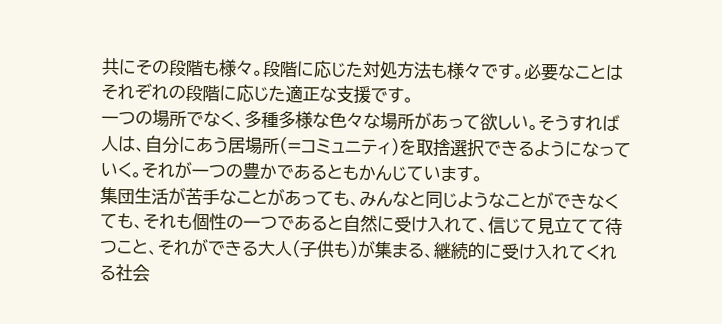共にその段階も様々。段階に応じた対処方法も様々です。必要なことはそれぞれの段階に応じた適正な支援です。
一つの場所でなく、多種多様な色々な場所があって欲しい。そうすれば人は、自分にあう居場所(=コミュニティ)を取捨選択できるようになっていく。それが一つの豊かであるともかんじています。
集団生活が苦手なことがあっても、みんなと同じようなことができなくても、それも個性の一つであると自然に受け入れて、信じて見立てて待つこと、それができる大人(子供も)が集まる、継続的に受け入れてくれる社会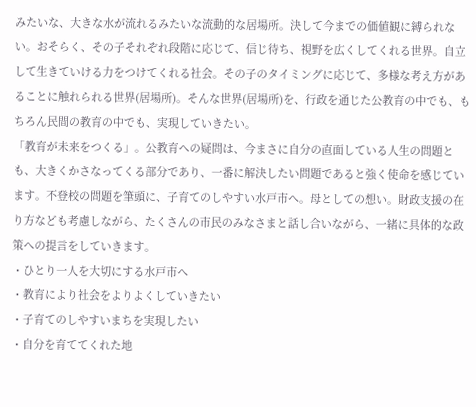みたいな、大きな水が流れるみたいな流動的な居場所。決して今までの価値観に縛られない。おそらく、その子それぞれ段階に応じて、信じ待ち、視野を広くしてくれる世界。自立して生きていける力をつけてくれる社会。その子のタイミングに応じて、多様な考え方があることに触れられる世界(居場所)。そんな世界(居場所)を、行政を通じた公教育の中でも、もちろん民間の教育の中でも、実現していきたい。
「教育が未来をつくる」。公教育への疑問は、今まさに自分の直面している人生の問題とも、大きくかさなってくる部分であり、一番に解決したい問題であると強く使命を感じています。不登校の問題を筆頭に、子育てのしやすい水戸市へ。母としての想い。財政支援の在り方なども考慮しながら、たくさんの市民のみなさまと話し合いながら、一緒に具体的な政策への提言をしていきます。
・ひとり一人を大切にする水戸市へ
・教育により社会をよりよくしていきたい
・子育てのしやすいまちを実現したい
・自分を育ててくれた地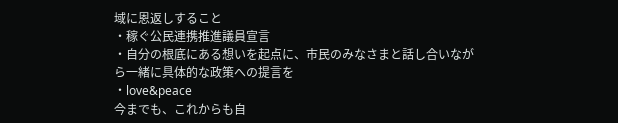域に恩返しすること
・稼ぐ公民連携推進議員宣言
・自分の根底にある想いを起点に、市民のみなさまと話し合いながら一緒に具体的な政策への提言を
・love&peace
今までも、これからも自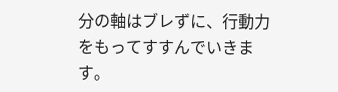分の軸はブレずに、行動力をもってすすんでいきます。